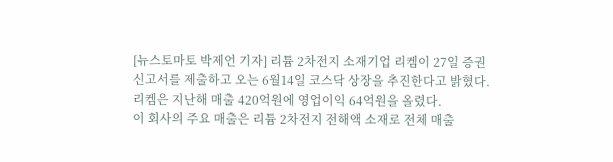[뉴스토마토 박제언 기자] 리튬 2차전지 소재기업 리켐이 27일 증권신고서를 제출하고 오는 6월14일 코스닥 상장을 추진한다고 밝혔다.
리켐은 지난해 매출 420억원에 영업이익 64억원을 올렸다.
이 회사의 주요 매출은 리튬 2차전지 전해액 소재로 전체 매출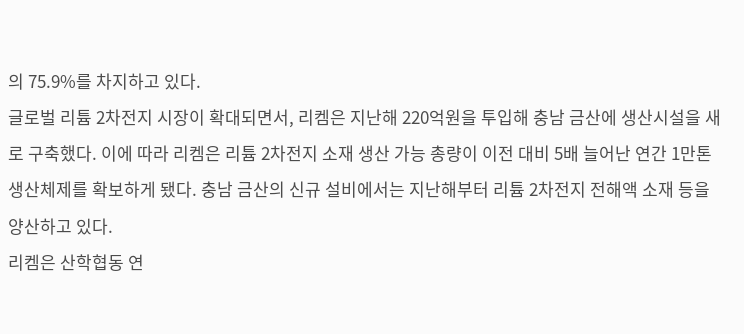의 75.9%를 차지하고 있다.
글로벌 리튬 2차전지 시장이 확대되면서, 리켐은 지난해 220억원을 투입해 충남 금산에 생산시설을 새로 구축했다. 이에 따라 리켐은 리튬 2차전지 소재 생산 가능 총량이 이전 대비 5배 늘어난 연간 1만톤 생산체제를 확보하게 됐다. 충남 금산의 신규 설비에서는 지난해부터 리튬 2차전지 전해액 소재 등을 양산하고 있다.
리켐은 산학협동 연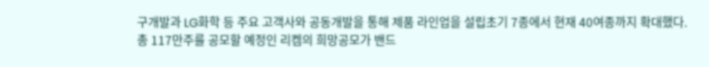구개발과 LG화학 등 주요 고객사와 공동개발을 통해 제품 라인업을 설립초기 7종에서 현재 40여종까지 확대했다.
총 117만주를 공모할 예정인 리켐의 희망공모가 밴드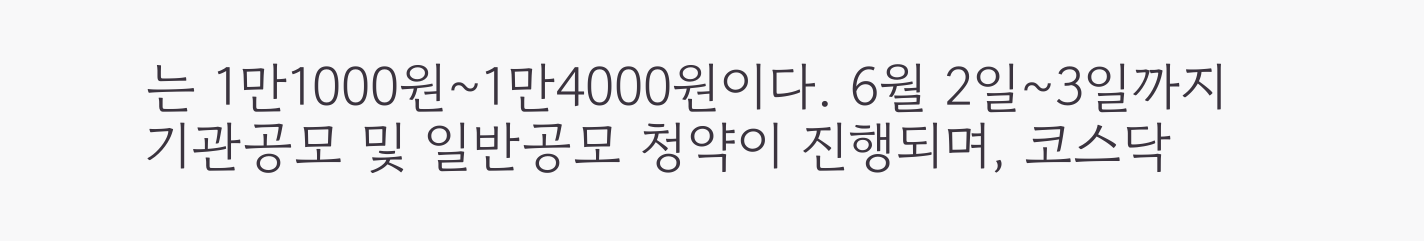는 1만1000원~1만4000원이다. 6월 2일~3일까지 기관공모 및 일반공모 청약이 진행되며, 코스닥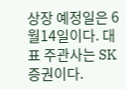상장 예정일은 6월14일이다. 대표 주관사는 SK증권이다.